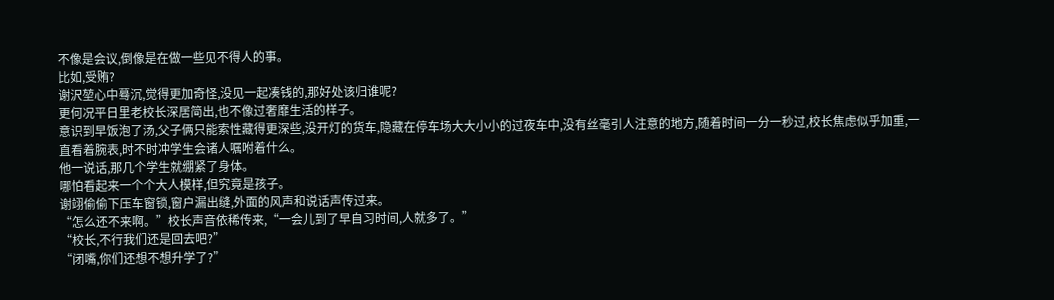不像是会议,倒像是在做一些见不得人的事。
比如,受贿?
谢沢堃心中蓦沉,觉得更加奇怪,没见一起凑钱的,那好处该归谁呢?
更何况平日里老校长深居简出,也不像过奢靡生活的样子。
意识到早饭泡了汤,父子俩只能索性藏得更深些,没开灯的货车,隐藏在停车场大大小小的过夜车中,没有丝毫引人注意的地方,随着时间一分一秒过,校长焦虑似乎加重,一直看着腕表,时不时冲学生会诸人嘱咐着什么。
他一说话,那几个学生就绷紧了身体。
哪怕看起来一个个大人模样,但究竟是孩子。
谢翊偷偷下压车窗锁,窗户漏出缝,外面的风声和说话声传过来。
“怎么还不来啊。”校长声音依稀传来,“一会儿到了早自习时间,人就多了。”
“校长,不行我们还是回去吧?”
“闭嘴,你们还想不想升学了?”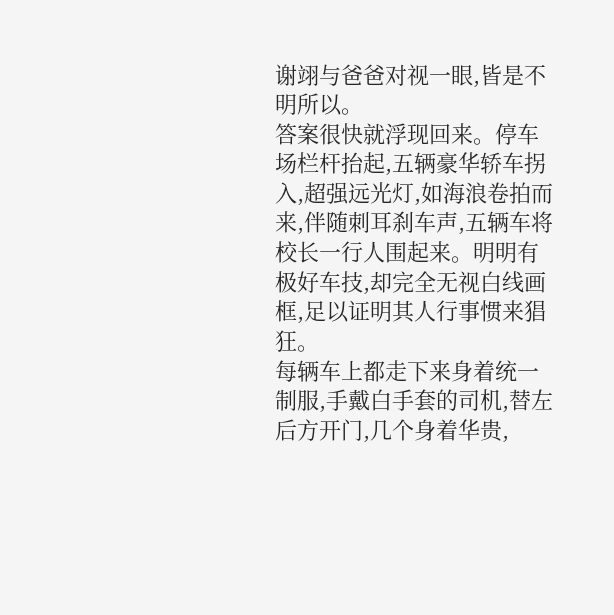谢翊与爸爸对视一眼,皆是不明所以。
答案很快就浮现回来。停车场栏杆抬起,五辆豪华轿车拐入,超强远光灯,如海浪卷拍而来,伴随刺耳刹车声,五辆车将校长一行人围起来。明明有极好车技,却完全无视白线画框,足以证明其人行事惯来猖狂。
每辆车上都走下来身着统一制服,手戴白手套的司机,替左后方开门,几个身着华贵,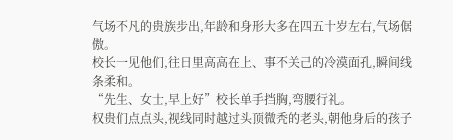气场不凡的贵族步出,年龄和身形大多在四五十岁左右,气场倨傲。
校长一见他们,往日里高高在上、事不关己的冷漠面孔,瞬间线条柔和。
“先生、女士,早上好”校长单手挡胸,弯腰行礼。
权贵们点点头,视线同时越过头顶微秃的老头,朝他身后的孩子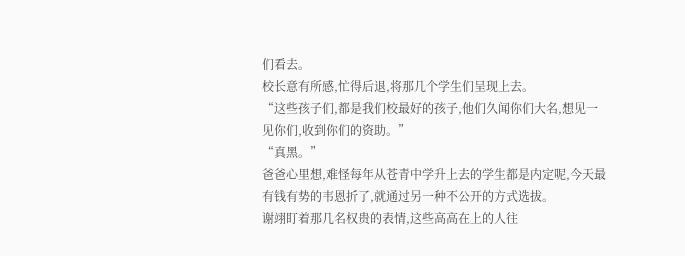们看去。
校长意有所感,忙得后退,将那几个学生们呈现上去。
“这些孩子们,都是我们校最好的孩子,他们久闻你们大名,想见一见你们,收到你们的资助。”
“真黑。”
爸爸心里想,难怪每年从苍青中学升上去的学生都是内定呢,今天最有钱有势的韦恩折了,就通过另一种不公开的方式选拔。
谢翊盯着那几名权贵的表情,这些高高在上的人往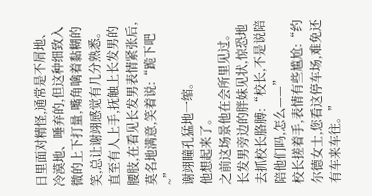日里面对精怪,通常是不屑地、冷漠地、唾弃的,但这种细致入微的上下打量,嘴角噙着黏糊的笑,总让谢翊感觉有几分熟悉。
直至有人上手,抚触上长发男的腰肢,在看见长发男表情紧张后,莫名地满意,笑着说:“跪下吧~”
谢翊瞳孔猛地一缩。
他想起来了。
之前这场景他在会所里见过。
长发男旁边的胖妹见状,惊恐地去抓校长胳膊:“校长,不是说陪陪他们吗,怎么——”
校长搓着手,表情有些尴尬:“约尔德女士,您看这停车场,难免还有车来车往。”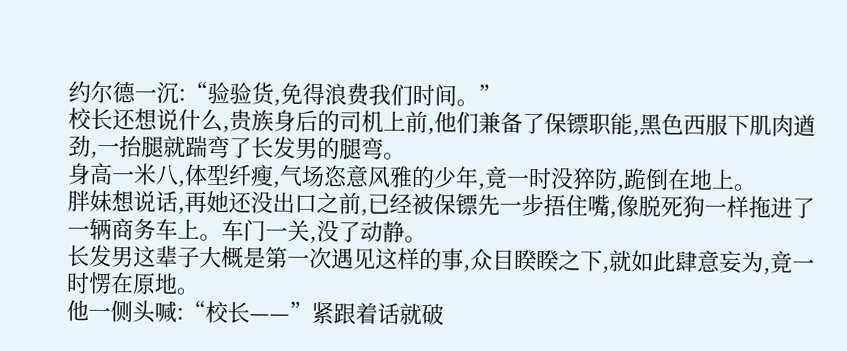约尔德一沉:“验验货,免得浪费我们时间。”
校长还想说什么,贵族身后的司机上前,他们兼备了保镖职能,黑色西服下肌肉遒劲,一抬腿就踹弯了长发男的腿弯。
身高一米八,体型纤瘦,气场恣意风雅的少年,竟一时没猝防,跪倒在地上。
胖妹想说话,再她还没出口之前,已经被保镖先一步捂住嘴,像脱死狗一样拖进了一辆商务车上。车门一关,没了动静。
长发男这辈子大概是第一次遇见这样的事,众目睽睽之下,就如此肆意妄为,竟一时愣在原地。
他一侧头喊:“校长——”紧跟着话就破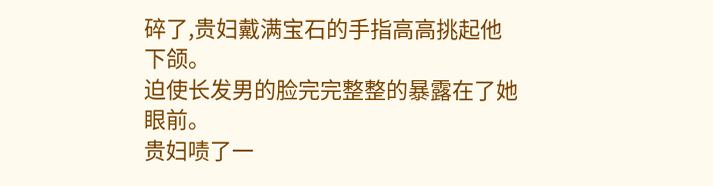碎了,贵妇戴满宝石的手指高高挑起他下颌。
迫使长发男的脸完完整整的暴露在了她眼前。
贵妇啧了一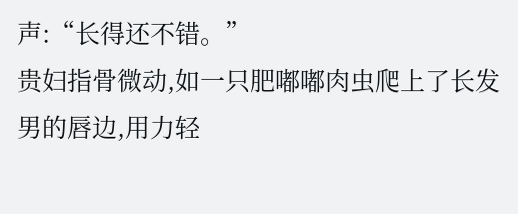声:“长得还不错。”
贵妇指骨微动,如一只肥嘟嘟肉虫爬上了长发男的唇边,用力轻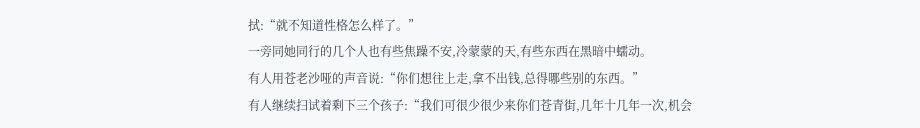拭:“就不知道性格怎么样了。”
一旁同她同行的几个人也有些焦躁不安,冷蒙蒙的天,有些东西在黑暗中蠕动。
有人用苍老沙哑的声音说:“你们想往上走,拿不出钱,总得哪些别的东西。”
有人继续扫试着剩下三个孩子:“我们可很少很少来你们苍青街,几年十几年一次,机会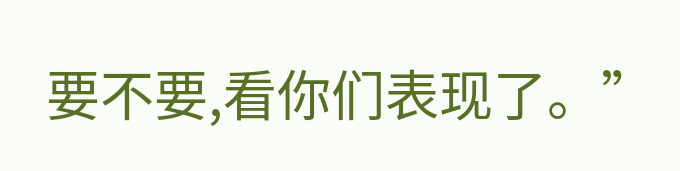要不要,看你们表现了。”